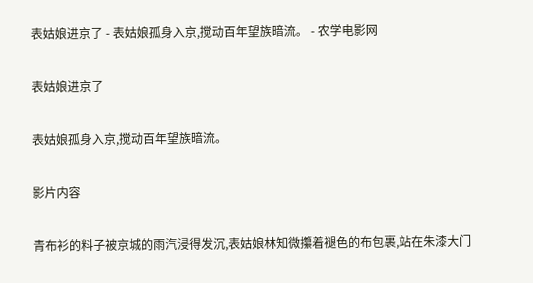表姑娘进京了 - 表姑娘孤身入京,搅动百年望族暗流。 - 农学电影网

表姑娘进京了

表姑娘孤身入京,搅动百年望族暗流。

影片内容

青布衫的料子被京城的雨汽浸得发沉,表姑娘林知微攥着褪色的布包裹,站在朱漆大门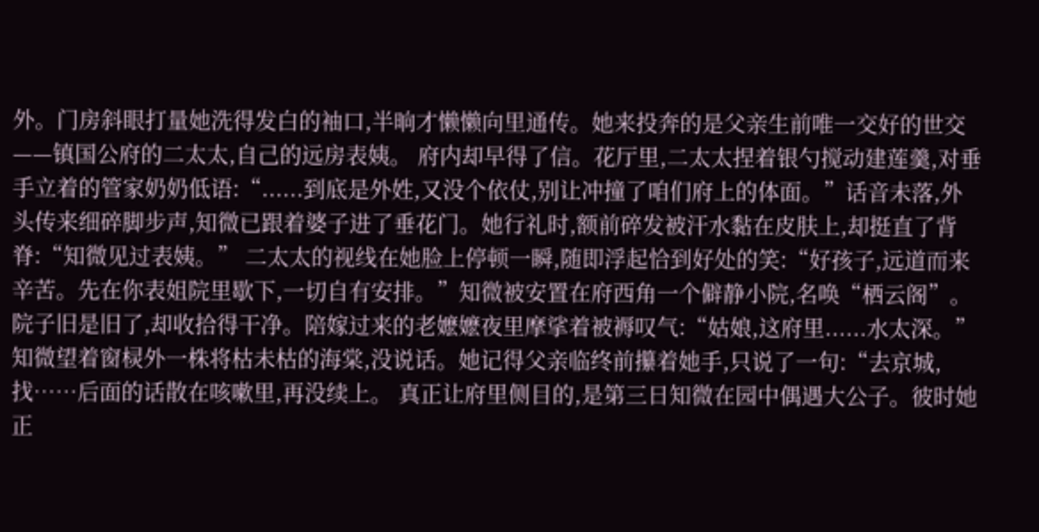外。门房斜眼打量她洗得发白的袖口,半晌才懒懒向里通传。她来投奔的是父亲生前唯一交好的世交——镇国公府的二太太,自己的远房表姨。 府内却早得了信。花厅里,二太太捏着银勺搅动建莲羹,对垂手立着的管家奶奶低语:“......到底是外姓,又没个依仗,别让冲撞了咱们府上的体面。”话音未落,外头传来细碎脚步声,知微已跟着婆子进了垂花门。她行礼时,额前碎发被汗水黏在皮肤上,却挺直了背脊:“知微见过表姨。” 二太太的视线在她脸上停顿一瞬,随即浮起恰到好处的笑:“好孩子,远道而来辛苦。先在你表姐院里歇下,一切自有安排。”知微被安置在府西角一个僻静小院,名唤“栖云阁”。院子旧是旧了,却收拾得干净。陪嫁过来的老嬷嬷夜里摩挲着被褥叹气:“姑娘,这府里......水太深。”知微望着窗棂外一株将枯未枯的海棠,没说话。她记得父亲临终前攥着她手,只说了一句:“去京城,找……后面的话散在咳嗽里,再没续上。 真正让府里侧目的,是第三日知微在园中偶遇大公子。彼时她正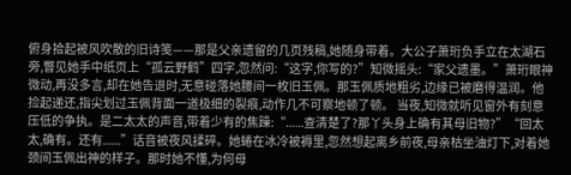俯身拾起被风吹散的旧诗笺——那是父亲遗留的几页残稿,她随身带着。大公子萧珩负手立在太湖石旁,瞥见她手中纸页上“孤云野鹤”四字,忽然问:“这字,你写的?”知微摇头:“家父遗墨。”萧珩眼神微动,再没多言,却在她告退时,无意碰落她腰间一枚旧玉佩。那玉佩质地粗劣,边缘已被磨得温润。他捡起递还,指尖划过玉佩背面一道极细的裂痕,动作几不可察地顿了顿。 当夜,知微就听见窗外有刻意压低的争执。是二太太的声音,带着少有的焦躁:“......查清楚了?那丫头身上确有其母旧物?”“回太太,确有。还有......”话音被夜风揉碎。她蜷在冰冷被褥里,忽然想起离乡前夜,母亲枯坐油灯下,对着她颈间玉佩出神的样子。那时她不懂,为何母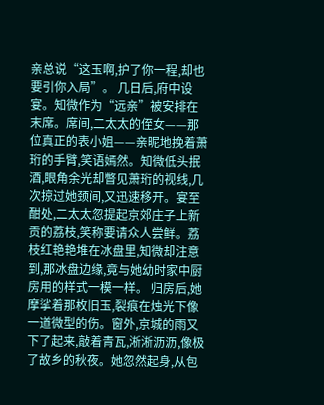亲总说“这玉啊,护了你一程,却也要引你入局”。 几日后,府中设宴。知微作为“远亲”被安排在末席。席间,二太太的侄女——那位真正的表小姐——亲昵地挽着萧珩的手臂,笑语嫣然。知微低头抿酒,眼角余光却瞥见萧珩的视线,几次掠过她颈间,又迅速移开。宴至酣处,二太太忽提起京郊庄子上新贡的荔枝,笑称要请众人尝鲜。荔枝红艳艳堆在冰盘里,知微却注意到,那冰盘边缘,竟与她幼时家中厨房用的样式一模一样。 归房后,她摩挲着那枚旧玉,裂痕在烛光下像一道微型的伤。窗外,京城的雨又下了起来,敲着青瓦,淅淅沥沥,像极了故乡的秋夜。她忽然起身,从包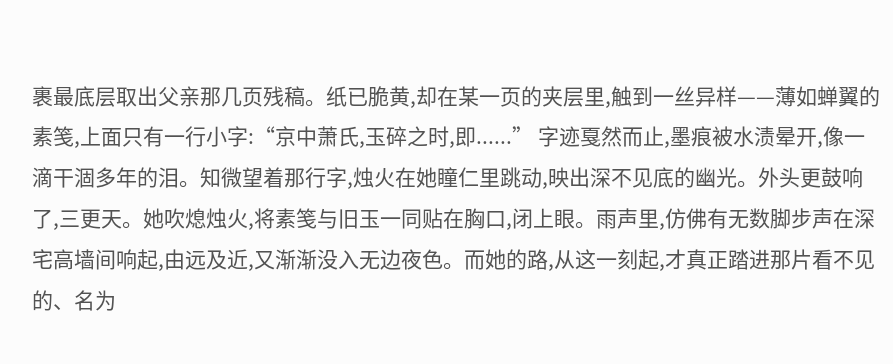裹最底层取出父亲那几页残稿。纸已脆黄,却在某一页的夹层里,触到一丝异样——薄如蝉翼的素笺,上面只有一行小字:“京中萧氏,玉碎之时,即......” 字迹戛然而止,墨痕被水渍晕开,像一滴干涸多年的泪。知微望着那行字,烛火在她瞳仁里跳动,映出深不见底的幽光。外头更鼓响了,三更天。她吹熄烛火,将素笺与旧玉一同贴在胸口,闭上眼。雨声里,仿佛有无数脚步声在深宅高墙间响起,由远及近,又渐渐没入无边夜色。而她的路,从这一刻起,才真正踏进那片看不见的、名为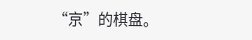“京”的棋盘。